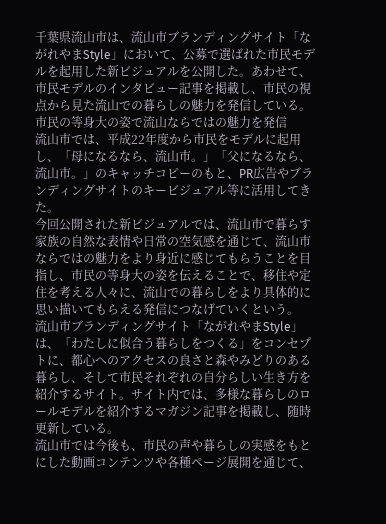千葉県流山市は、流山市ブランディングサイト「ながれやまStyle」において、公募で選ばれた市民モデルを起用した新ビジュアルを公開した。あわせて、市民モデルのインタビュー記事を掲載し、市民の視点から見た流山での暮らしの魅力を発信している。
市民の等身大の姿で流山ならではの魅力を発信
流山市では、平成22年度から市民をモデルに起用し、「母になるなら、流山市。」「父になるなら、流山市。」のキャッチコピーのもと、PR広告やブランディングサイトのキービジュアル等に活用してきた。
今回公開された新ビジュアルでは、流山市で暮らす家族の自然な表情や日常の空気感を通じて、流山市ならではの魅力をより身近に感じてもらうことを目指し、市民の等身大の姿を伝えることで、移住や定住を考える人々に、流山での暮らしをより具体的に思い描いてもらえる発信につなげていくという。
流山市ブランディングサイト「ながれやまStyle」は、「わたしに似合う暮らしをつくる」をコンセプトに、都心へのアクセスの良さと森やみどりのある暮らし、そして市民それぞれの自分らしい生き方を紹介するサイト。サイト内では、多様な暮らしのロールモデルを紹介するマガジン記事を掲載し、随時更新している。
流山市では今後も、市民の声や暮らしの実感をもとにした動画コンテンツや各種ページ展開を通じて、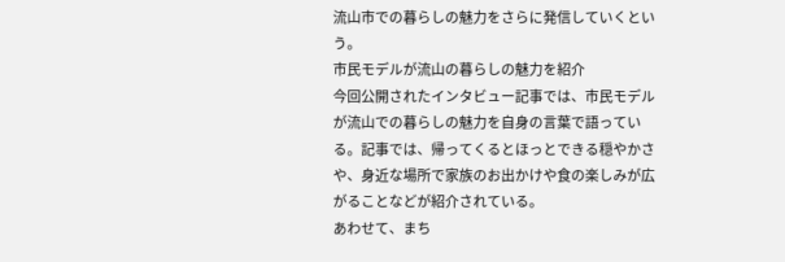流山市での暮らしの魅力をさらに発信していくという。
市民モデルが流山の暮らしの魅力を紹介
今回公開されたインタビュー記事では、市民モデルが流山での暮らしの魅力を自身の言葉で語っている。記事では、帰ってくるとほっとできる穏やかさや、身近な場所で家族のお出かけや食の楽しみが広がることなどが紹介されている。
あわせて、まち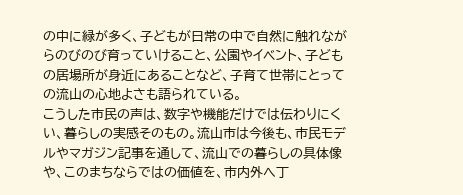の中に緑が多く、子どもが日常の中で自然に触れながらのびのび育っていけること、公園やイベント、子どもの居場所が身近にあることなど、子育て世帯にとっての流山の心地よさも語られている。
こうした市民の声は、数字や機能だけでは伝わりにくい、暮らしの実感そのもの。流山市は今後も、市民モデルやマガジン記事を通して、流山での暮らしの具体像や、このまちならではの価値を、市内外へ丁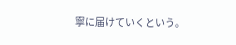寧に届けていくという。